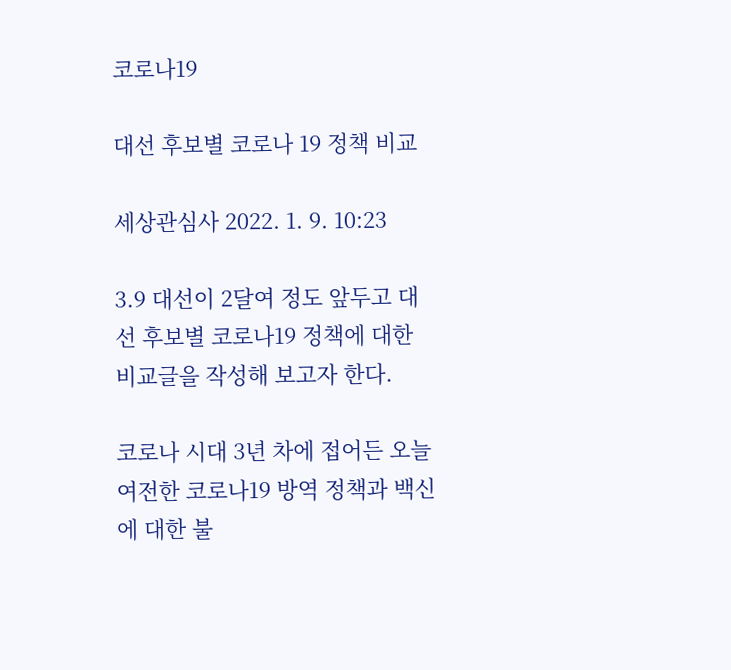코로나19

대선 후보별 코로나 19 정책 비교

세상관심사 2022. 1. 9. 10:23

3.9 대선이 2달여 정도 앞두고 대선 후보별 코로나19 정책에 대한 비교글을 작성해 보고자 한다.

코로나 시대 3년 차에 접어든 오늘 여전한 코로나19 방역 정책과 백신에 대한 불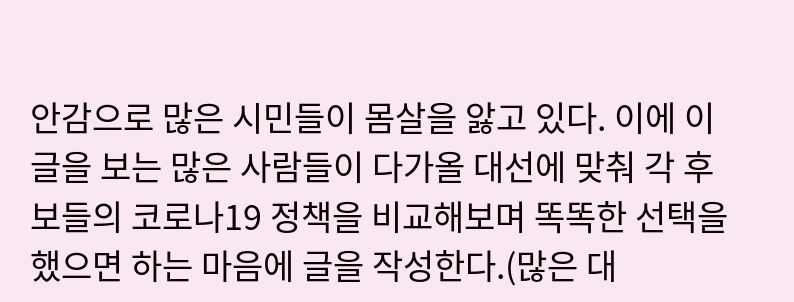안감으로 많은 시민들이 몸살을 앓고 있다. 이에 이 글을 보는 많은 사람들이 다가올 대선에 맞춰 각 후보들의 코로나19 정책을 비교해보며 똑똑한 선택을 했으면 하는 마음에 글을 작성한다.(많은 대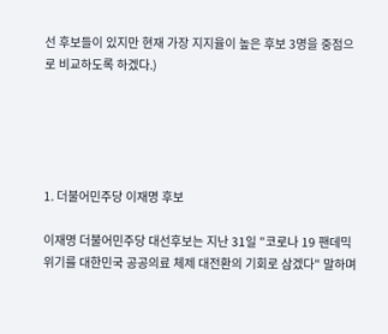선 후보들이 있지만 현재 가장 지지율이 높은 후보 3명을 중점으로 비교하도록 하겠다.)





1. 더불어민주당 이재명 후보

이재명 더불어민주당 대선후보는 지난 31일 "코로나 19 팬데믹 위기를 대한민국 공공의료 체제 대전환의 기회로 삼겠다" 말하며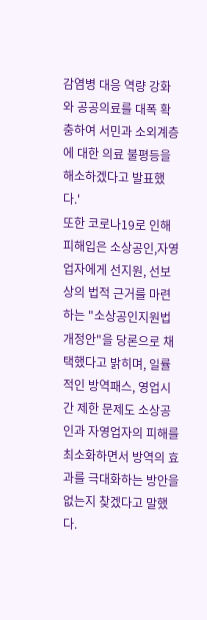감염병 대응 역량 강화와 공공의료를 대폭 확충하여 서민과 소외계층에 대한 의료 불평등을 해소하겠다고 발표했다.'
또한 코로나19로 인해 피해입은 소상공인,자영업자에게 선지원, 선보상의 법적 근거를 마련하는 "소상공인지원법 개정안"을 당론으로 채택했다고 밝히며, 일률적인 방역패스, 영업시간 제한 문제도 소상공인과 자영업자의 피해를 최소화하면서 방역의 효과를 극대화하는 방안을 없는지 찾겠다고 말했다.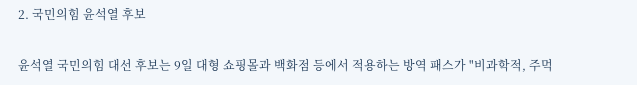2. 국민의힘 윤석열 후보

윤석열 국민의힘 대선 후보는 9일 대형 쇼핑몰과 백화점 등에서 적용하는 방역 패스가 "비과학적, 주먹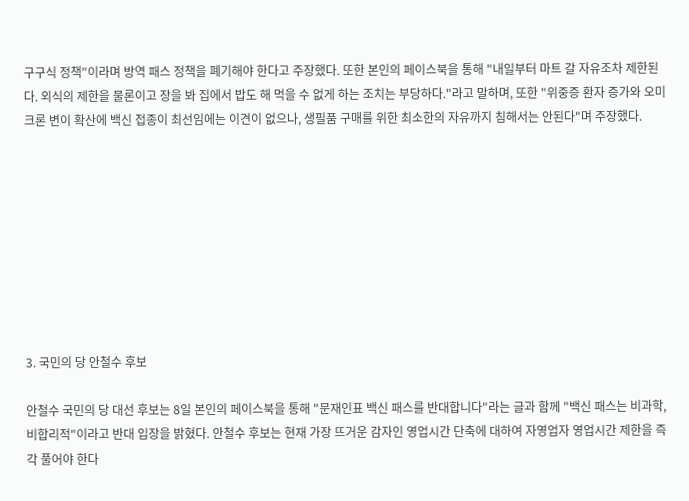구구식 정책"이라며 방역 패스 정책을 폐기해야 한다고 주장했다. 또한 본인의 페이스북을 통해 "내일부터 마트 갈 자유조차 제한된다. 외식의 제한을 물론이고 장을 봐 집에서 밥도 해 먹을 수 없게 하는 조치는 부당하다."라고 말하며, 또한 "위중증 환자 증가와 오미크론 변이 확산에 백신 접종이 최선임에는 이견이 없으나, 생필품 구매를 위한 최소한의 자유까지 침해서는 안된다"며 주장했다.









3. 국민의 당 안철수 후보

안철수 국민의 당 대선 후보는 8일 본인의 페이스북을 통해 "문재인표 백신 패스를 반대합니다"라는 글과 함께 "백신 패스는 비과학, 비합리적"이라고 반대 입장을 밝혔다. 안철수 후보는 현재 가장 뜨거운 감자인 영업시간 단축에 대하여 자영업자 영업시간 제한을 즉각 풀어야 한다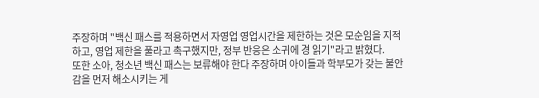주장하며 "백신 패스를 적용하면서 자영업 영업시간을 제한하는 것은 모순임을 지적하고, 영업 제한을 풀라고 촉구했지만, 정부 반응은 소귀에 경 읽기"라고 밝혔다.
또한 소아, 청소년 백신 패스는 보류해야 한다 주장하며 아이들과 학부모가 갖는 불안감을 먼저 해소시키는 게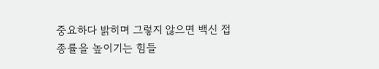중요하다 밝히며 그렇지 않으면 백신 접종률을 높이기는 힘들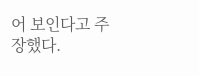어 보인다고 주장했다.